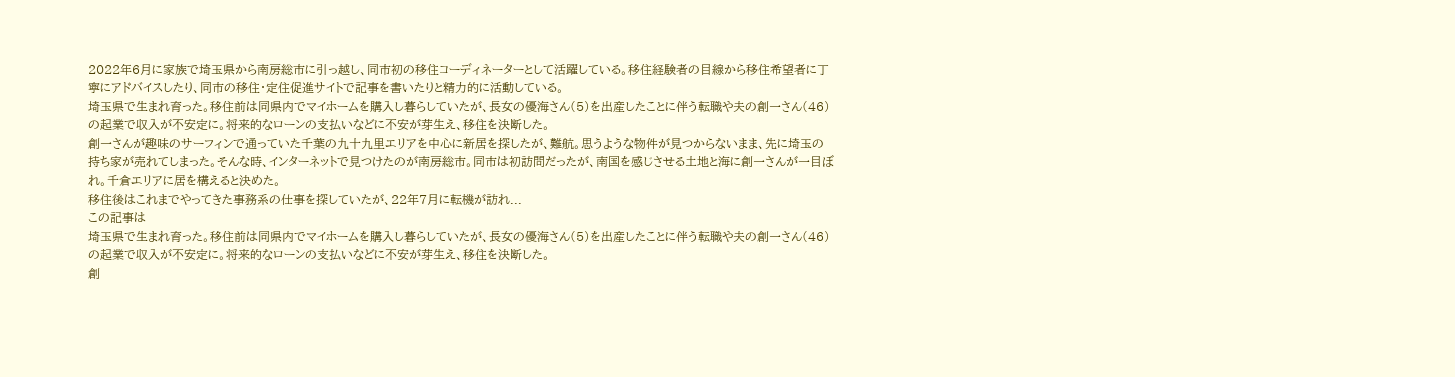2022年6月に家族で埼玉県から南房総市に引っ越し、同市初の移住コーディネーターとして活躍している。移住経験者の目線から移住希望者に丁寧にアドバイスしたり、同市の移住・定住促進サイトで記事を書いたりと精力的に活動している。
埼玉県で生まれ育った。移住前は同県内でマイホームを購入し暮らしていたが、長女の優海さん(5)を出産したことに伴う転職や夫の創一さん(46)の起業で収入が不安定に。将来的なローンの支払いなどに不安が芽生え、移住を決断した。
創一さんが趣味のサーフィンで通っていた千葉の九十九里エリアを中心に新居を探したが、難航。思うような物件が見つからないまま、先に埼玉の持ち家が売れてしまった。そんな時、インターネットで見つけたのが南房総市。同市は初訪問だったが、南国を感じさせる土地と海に創一さんが一目ぼれ。千倉エリアに居を構えると決めた。
移住後はこれまでやってきた事務系の仕事を探していたが、22年7月に転機が訪れ...
この記事は
埼玉県で生まれ育った。移住前は同県内でマイホームを購入し暮らしていたが、長女の優海さん(5)を出産したことに伴う転職や夫の創一さん(46)の起業で収入が不安定に。将来的なローンの支払いなどに不安が芽生え、移住を決断した。
創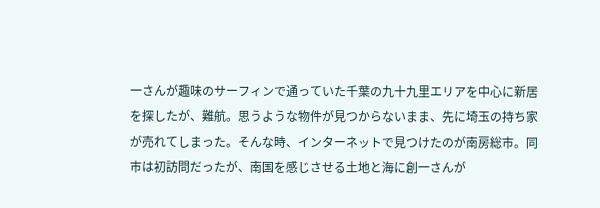一さんが趣味のサーフィンで通っていた千葉の九十九里エリアを中心に新居を探したが、難航。思うような物件が見つからないまま、先に埼玉の持ち家が売れてしまった。そんな時、インターネットで見つけたのが南房総市。同市は初訪問だったが、南国を感じさせる土地と海に創一さんが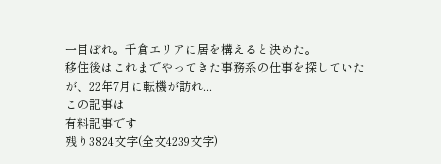一目ぼれ。千倉エリアに居を構えると決めた。
移住後はこれまでやってきた事務系の仕事を探していたが、22年7月に転機が訪れ...
この記事は
有料記事です
残り3824文字(全文4239文字)